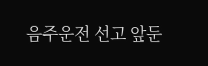음주운전 선고 앞둔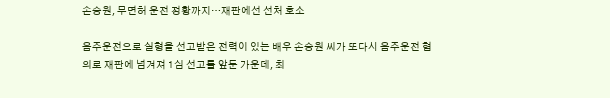손승원, 무면허 운전 정황까지…재판에선 선처 호소

음주운전으로 실형을 선고받은 전력이 있는 배우 손승원 씨가 또다시 음주운전 혐의로 재판에 넘겨져 1심 선고를 앞둔 가운데, 최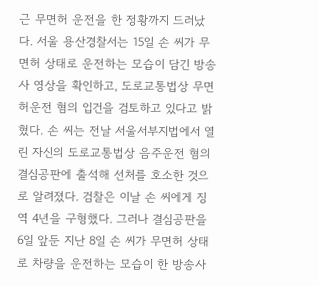근 무면허 운전을 한 정황까지 드러났다. 서울 용산경찰서는 15일 손 씨가 무면허 상태로 운전하는 모습이 담긴 방송사 영상을 확인하고, 도로교통법상 무면허운전 혐의 입건을 검토하고 있다고 밝혔다. 손 씨는 전날 서울서부지법에서 열린 자신의 도로교통법상 음주운전 혐의 결심공판에 출석해 선처를 호소한 것으로 알려졌다. 검찰은 이날 손 씨에게 징역 4년을 구형했다. 그러나 결심공판을 6일 앞둔 지난 8일 손 씨가 무면허 상태로 차량을 운전하는 모습이 한 방송사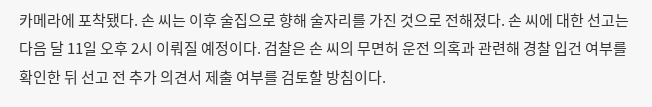카메라에 포착됐다. 손 씨는 이후 술집으로 향해 술자리를 가진 것으로 전해졌다. 손 씨에 대한 선고는 다음 달 11일 오후 2시 이뤄질 예정이다. 검찰은 손 씨의 무면허 운전 의혹과 관련해 경찰 입건 여부를 확인한 뒤 선고 전 추가 의견서 제출 여부를 검토할 방침이다.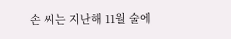손 씨는 지난해 11월 술에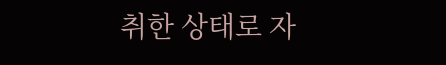취한 상태로 자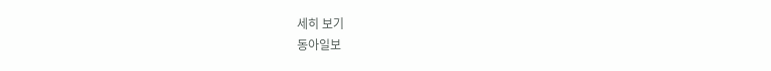세히 보기
동아일보